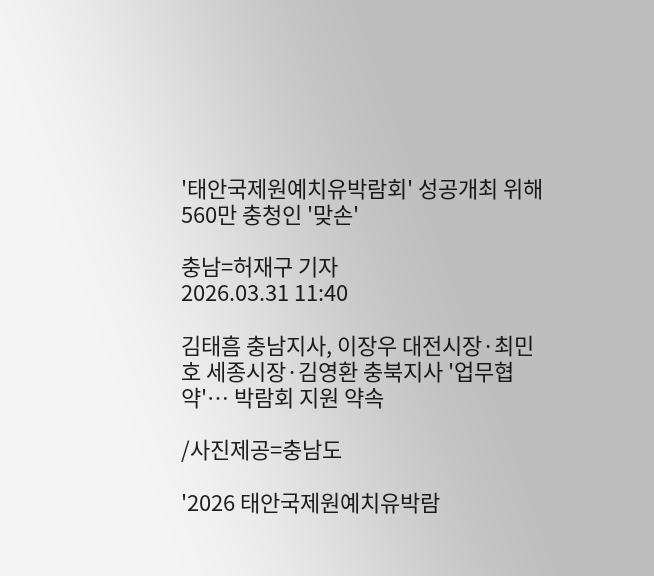'태안국제원예치유박람회' 성공개최 위해 560만 충청인 '맞손'

충남=허재구 기자
2026.03.31 11:40

김태흠 충남지사, 이장우 대전시장·최민호 세종시장·김영환 충북지사 '업무협약'… 박람회 지원 약속

/사진제공=충남도

'2026 태안국제원예치유박람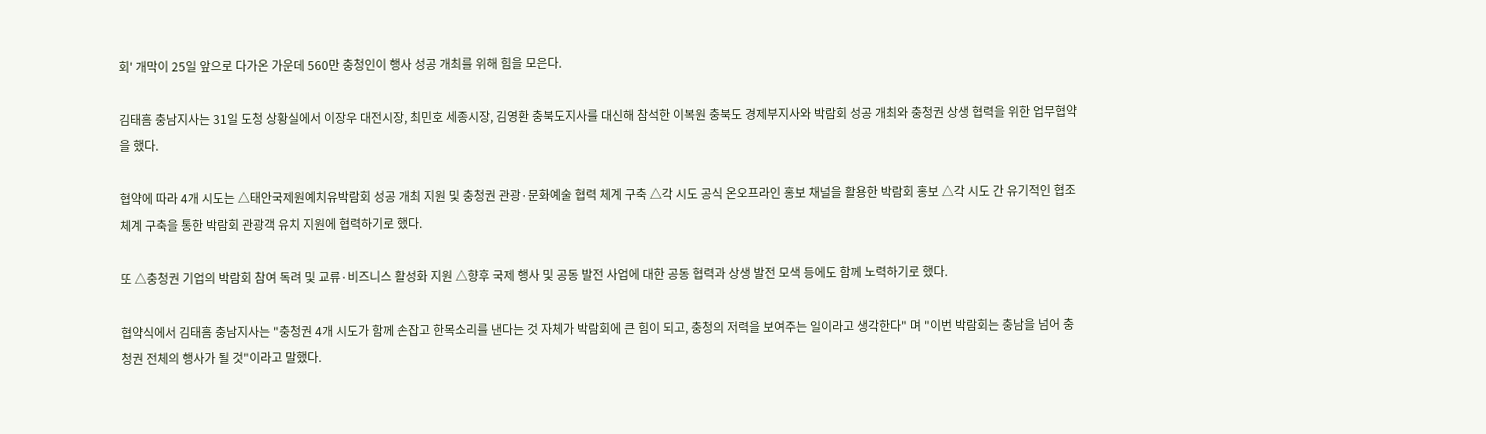회' 개막이 25일 앞으로 다가온 가운데 560만 충청인이 행사 성공 개최를 위해 힘을 모은다.

김태흠 충남지사는 31일 도청 상황실에서 이장우 대전시장, 최민호 세종시장, 김영환 충북도지사를 대신해 참석한 이복원 충북도 경제부지사와 박람회 성공 개최와 충청권 상생 협력을 위한 업무협약을 했다.

협약에 따라 4개 시도는 △태안국제원예치유박람회 성공 개최 지원 및 충청권 관광·문화예술 협력 체계 구축 △각 시도 공식 온오프라인 홍보 채널을 활용한 박람회 홍보 △각 시도 간 유기적인 협조 체계 구축을 통한 박람회 관광객 유치 지원에 협력하기로 했다.

또 △충청권 기업의 박람회 참여 독려 및 교류·비즈니스 활성화 지원 △향후 국제 행사 및 공동 발전 사업에 대한 공동 협력과 상생 발전 모색 등에도 함께 노력하기로 했다.

협약식에서 김태흠 충남지사는 "충청권 4개 시도가 함께 손잡고 한목소리를 낸다는 것 자체가 박람회에 큰 힘이 되고, 충청의 저력을 보여주는 일이라고 생각한다" 며 "이번 박람회는 충남을 넘어 충청권 전체의 행사가 될 것"이라고 말했다.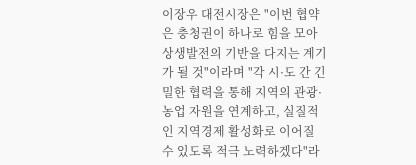이장우 대전시장은 "이번 협약은 충청권이 하나로 힘을 모아 상생발전의 기반을 다지는 계기가 될 것"이라며 "각 시·도 간 긴밀한 협력을 통해 지역의 관광·농업 자원을 연계하고, 실질적인 지역경제 활성화로 이어질 수 있도록 적극 노력하겠다"라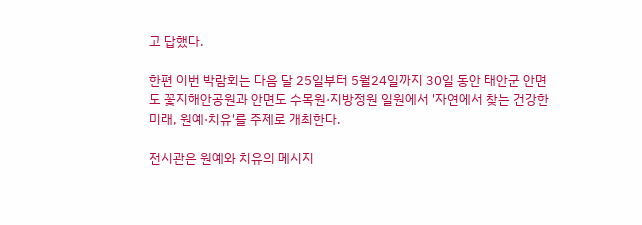고 답했다.

한편 이번 박람회는 다음 달 25일부터 5월24일까지 30일 동안 태안군 안면도 꽃지해안공원과 안면도 수목원·지방정원 일원에서 '자연에서 찾는 건강한 미래, 원예·치유'를 주제로 개최한다.

전시관은 원예와 치유의 메시지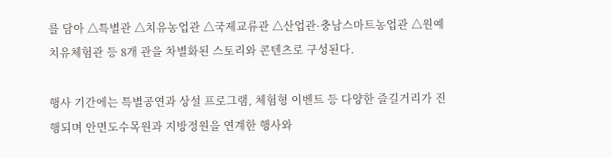를 담아 △특별관 △치유농업관 △국제교류관 △산업관·충남스마트농업관 △원예치유체험관 등 8개 관을 차별화된 스토리와 콘텐츠로 구성된다.

행사 기간에는 특별공연과 상설 프로그램, 체험형 이벤트 등 다양한 즐길거리가 진행되며 안면도수목원과 지방정원을 연계한 행사와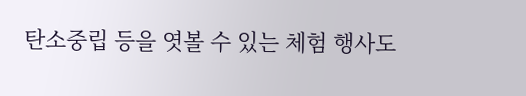탄소중립 등을 엿볼 수 있는 체험 행사도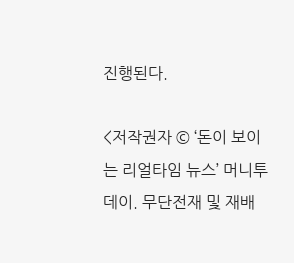진행된다.

<저작권자 © ‘돈이 보이는 리얼타임 뉴스’ 머니투데이. 무단전재 및 재배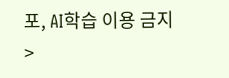포, AI학습 이용 금지>